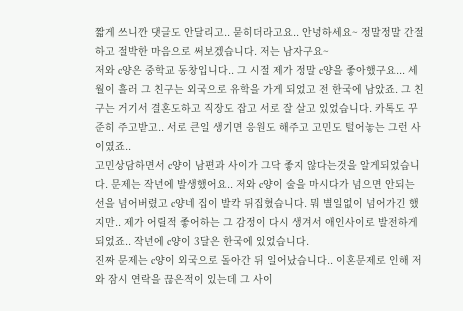짧게 쓰니깐 댓글도 안달리고.. 묻히더라고요.. 안녕하세요~ 정말정말 간절하고 절박한 마음으로 써보겠습니다. 저는 남자구요~
저와 c양은 중학교 동창입니다.. 그 시절 제가 정말 c양을 좋아했구요... 세월이 흘러 그 친구는 외국으로 유학을 가게 되었고 전 한국에 남았죠. 그 친구는 거기서 결혼도하고 직장도 잡고 서로 잘 살고 있었습니다. 카톡도 꾸준히 주고받고.. 서로 큰일 생기면 응원도 해주고 고민도 털어놓는 그런 사이였죠..
고민상담하면서 c양이 남편과 사이가 그닥 좋지 않다는것을 알게되었습니다. 문제는 작년에 발생했어요.. 저와 c양이 술을 마시다가 넘으면 안되는 선을 넘어버렸고 c양네 집이 발칵 뒤집혔습니다. 뭐 별일없이 넘어가긴 했지만.. 제가 어릴적 좋어하는 그 감정이 다시 생겨서 애인사이로 발전하게 되었죠.. 작년에 c양이 3달은 한국에 있었습니다.
진짜 문제는 c양이 외국으로 돌아간 뒤 일어났습니다.. 이혼문제로 인해 저와 잠시 연락을 끊은적이 있는데 그 사이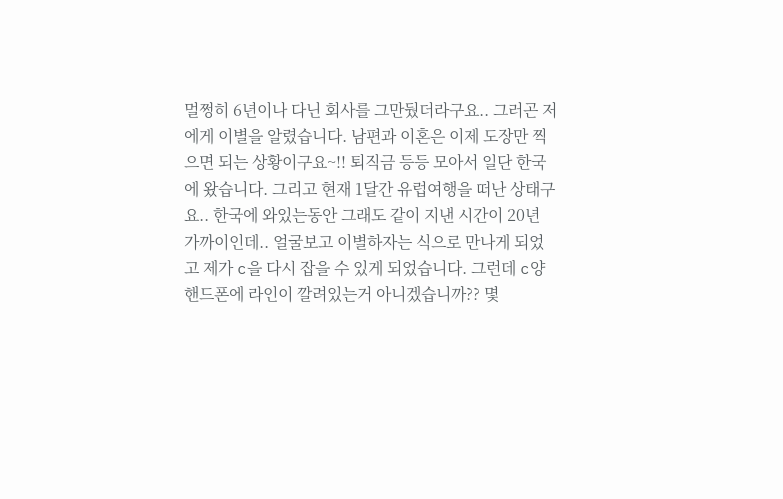멀쩡히 6년이나 다닌 회사를 그만뒀더라구요.. 그러곤 저에게 이별을 알렸습니다. 남편과 이혼은 이제 도장만 찍으면 되는 상황이구요~!! 퇴직금 등등 모아서 일단 한국에 왔습니다. 그리고 현재 1달간 유럽여행을 떠난 상태구요.. 한국에 와있는동안 그래도 같이 지낸 시간이 20년 가까이인데.. 얼굴보고 이별하자는 식으로 만나게 되었고 제가 c을 다시 잡을 수 있게 되었습니다. 그런데 c양 핸드폰에 라인이 깔려있는거 아니겠습니까?? 몇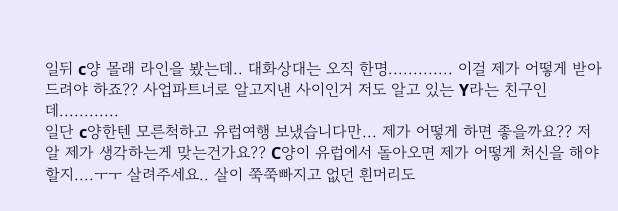일뒤 c양 몰래 라인을 봤는데.. 대화상대는 오직 한명............. 이걸 제가 어떻게 받아드려야 하죠?? 사업파트너로 알고지낸 사이인거 저도 알고 있는 Y라는 친구인데............
일단 c양한텐 모른척하고 유럽여행 보냈습니다만... 제가 어떻게 하면 좋을까요?? 저알 제가 생각하는게 맞는건가요?? C양이 유럽에서 돌아오면 제가 어떻게 처신을 해야할지....ㅜㅜ 살려주세요.. 살이 쭉쭉빠지고 없던 흰머리도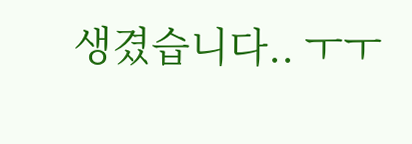생겼습니다.. ㅜㅜ